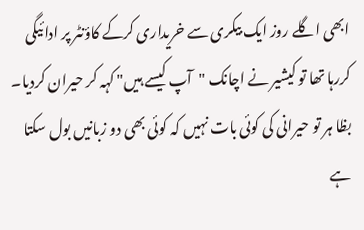ابھی اگلے روز ایک بیکری سے خریداری کرکے کاؤنٹر پر ادائیگی کررہا تھا تو کیشیر نے اچانک "آپ کیسے ہیں" کہہ کر حیران کردیا۔ بظا ہر تو حیرانی کی کوئی بات نہیں کہ کوئی بھی دو زبانیں بول سکتا ہے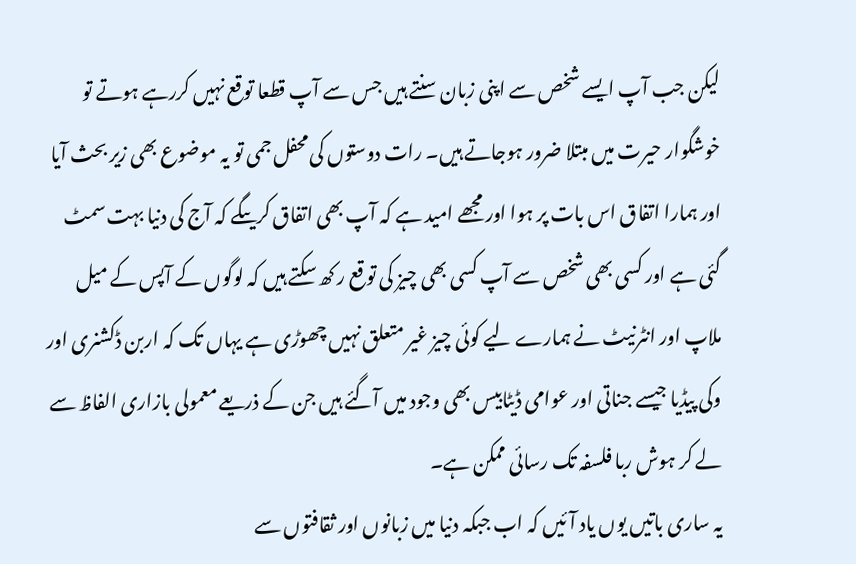لیکن جب آپ ایسے شخص سے اپنی زبان سنتے ہیں جس سے آپ قطعا توقع نہیں کررہے ہوتے تو خوشگوار حیرت میں مبتلا ضرور ہوجاتے ہیں۔ رات دوستوں کی محفل جمی تو یہ موضوع بھی زیر بحث آیا اور ہمارا اتفاق اس بات پر ہوا اور مجھے امید ہے کہ آپ بھی اتفاق کریںگے کہ آج کی دنیا بہت سمٹ گئی ہے اور کسی بھی شخص سے آپ کسی بھی چیز کی توقع ر کھ سکتے ہیں کہ لوگوں کے آپس کے میل ملاپ اور انٹرنیٹ نے ہمارے لیے کوئی چیز غیر متعلق نہیں چھوڑی ہے یہاں تک کہ اربن ڈکشنری اور وکی پیڈیا جیسے جناتی اور عوامی ڈیٹابیس بھی وجود میں آگئے ہیں جن کے ذریعے معمولی بازاری الفاظ سے لے کر ہوش ربا فلسفہ تک رسائی ممکن ہے۔
یہ ساری باتیں یوں یاد آئیں کہ اب جبکہ دنیا میں زبانوں اور ثقافتوں سے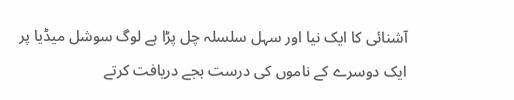آشنائی کا ایک نیا اور سہل سلسلہ چل پڑا ہے لوگ سوشل میڈیا پر ایک دوسرے کے ناموں کی درست ہجے دریافت کرتے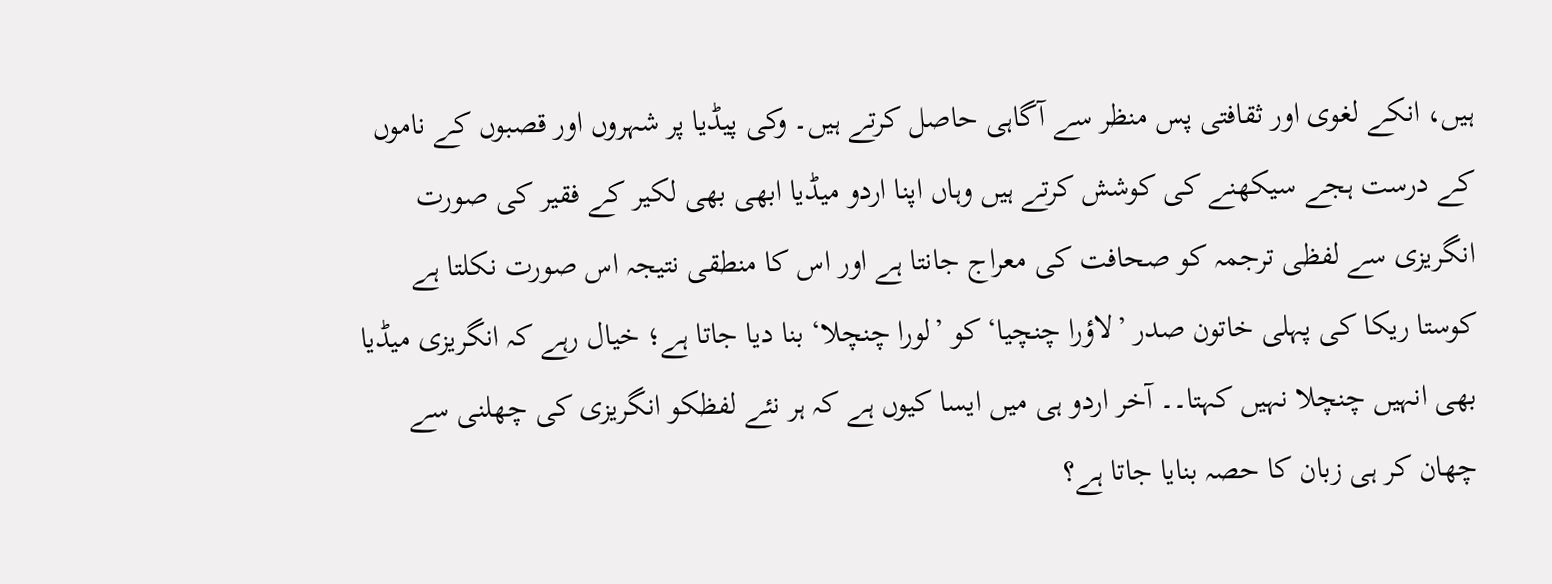ہیں، انکے لغوی اور ثقافتی پس منظر سے آگاہی حاصل کرتے ہیں۔ وکی پیڈیا پر شہروں اور قصبوں کے ناموں کے درست ہجے سیکھنے کی کوشش کرتے ہیں وہاں اپنا اردو میڈیا ابھی بھی لکیر کے فقیر کی صورت انگریزی سے لفظی ترجمہ کو صحافت کی معراج جانتا ہے اور اس کا منطقی نتیجہ اس صورت نکلتا ہے کوستا ریکا کی پہلی خاتون صدر ’لاؤرا چنچیا‘ کو ’لورا چنچلا‘ بنا دیا جاتا ہے؛ خیال رہے کہ انگریزی میڈیا بھی انہیں چنچلا نہیں کہتا۔۔ آخر اردو ہی میں ایسا کیوں ہے کہ ہر نئے لفظکو انگریزی کی چھلنی سے چھان کر ہی زبان کا حصہ بنایا جاتا ہے؟